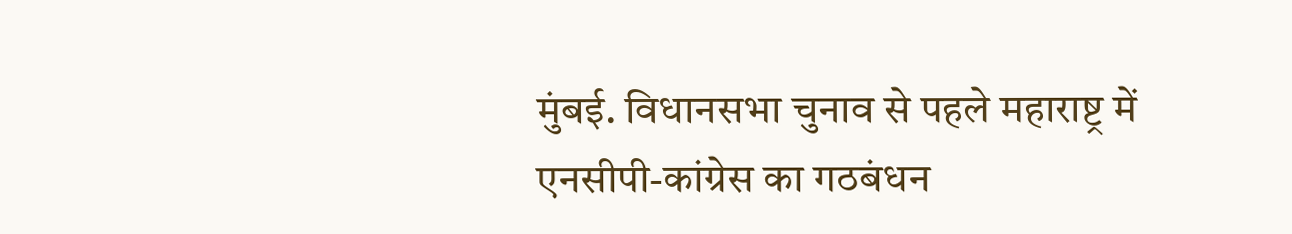मुंबई. विधानसभा चुनाव से पहले महाराष्ट्र में एनसीपी-कांग्रेस का गठबंधन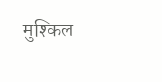मुश्किल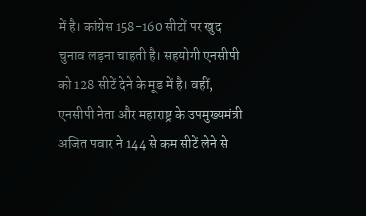में है। कांग्रेस 158-160 सीटों पर खुद चुनाव लड़ना चाहती है। सहयोगी एनसीपी को 128 सीटें देने के मूड में है। वहीं, एनसीपी नेता और महाराष्ट्र के उपमुख्यमंत्री अजित पवार ने 144 से कम सीटें लेने से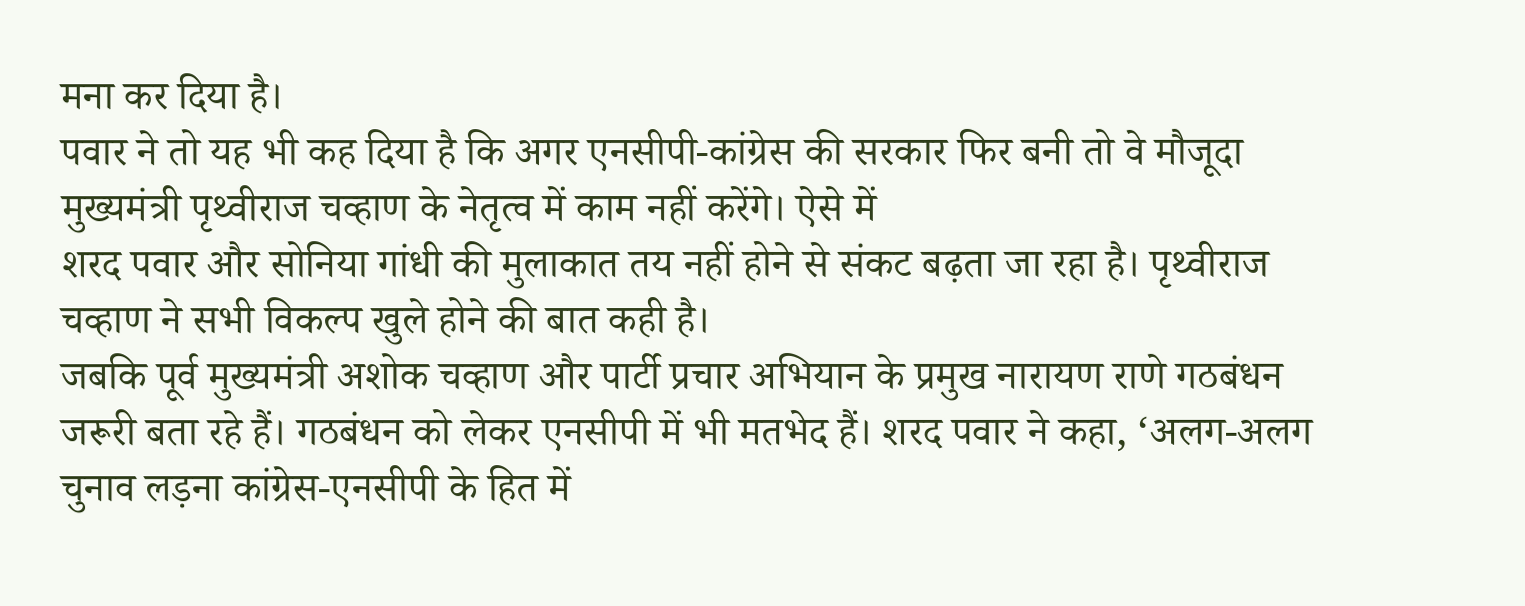मना कर दिया है।
पवार ने तो यह भी कह दिया है कि अगर एनसीपी-कांग्रेस की सरकार फिर बनी तो वे मौजूदा मुख्यमंत्री पृथ्वीराज चव्हाण के नेतृत्व में काम नहीं करेंगे। ऐसे में
शरद पवार और सोनिया गांधी की मुलाकात तय नहीं होने से संकट बढ़ता जा रहा है। पृथ्वीराज चव्हाण ने सभी विकल्प खुले होने की बात कही है।
जबकि पूर्व मुख्यमंत्री अशोक चव्हाण और पार्टी प्रचार अभियान के प्रमुख नारायण राणे गठबंधन जरूरी बता रहे हैं। गठबंधन को लेकर एनसीपी में भी मतभेद हैं। शरद पवार ने कहा, ‘अलग-अलग चुनाव लड़ना कांग्रेस-एनसीपी के हित में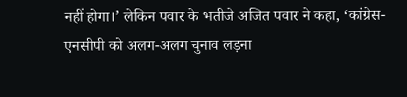नहीं होगा।’ लेकिन पवार के भतीजे अजित पवार ने कहा, ‘कांग्रेस-एनसीपी को अलग-अलग चुनाव लड़ना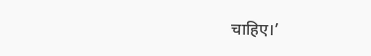चाहिए।’